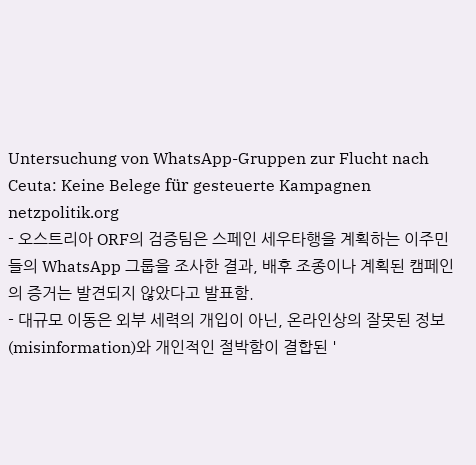Untersuchung von WhatsApp-Gruppen zur Flucht nach Ceuta: Keine Belege für gesteuerte Kampagnen
netzpolitik.org
- 오스트리아 ORF의 검증팀은 스페인 세우타행을 계획하는 이주민들의 WhatsApp 그룹을 조사한 결과, 배후 조종이나 계획된 캠페인의 증거는 발견되지 않았다고 발표함.
- 대규모 이동은 외부 세력의 개입이 아닌, 온라인상의 잘못된 정보(misinformation)와 개인적인 절박함이 결합된 '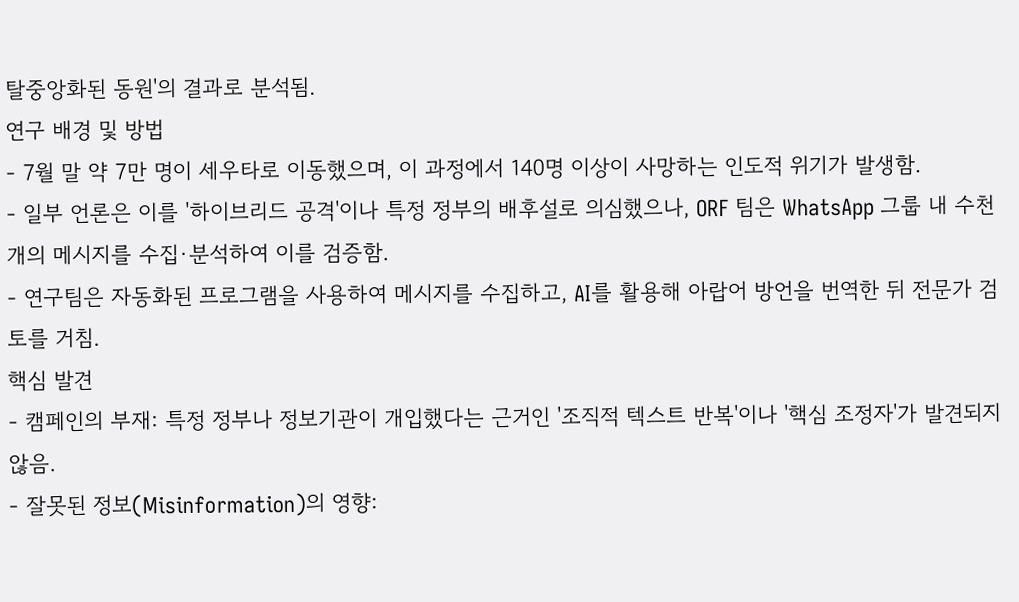탈중앙화된 동원'의 결과로 분석됨.
연구 배경 및 방법
- 7월 말 약 7만 명이 세우타로 이동했으며, 이 과정에서 140명 이상이 사망하는 인도적 위기가 발생함.
- 일부 언론은 이를 '하이브리드 공격'이나 특정 정부의 배후설로 의심했으나, ORF 팀은 WhatsApp 그룹 내 수천 개의 메시지를 수집·분석하여 이를 검증함.
- 연구팀은 자동화된 프로그램을 사용하여 메시지를 수집하고, AI를 활용해 아랍어 방언을 번역한 뒤 전문가 검토를 거침.
핵심 발견
- 캠페인의 부재: 특정 정부나 정보기관이 개입했다는 근거인 '조직적 텍스트 반복'이나 '핵심 조정자'가 발견되지 않음.
- 잘못된 정보(Misinformation)의 영향: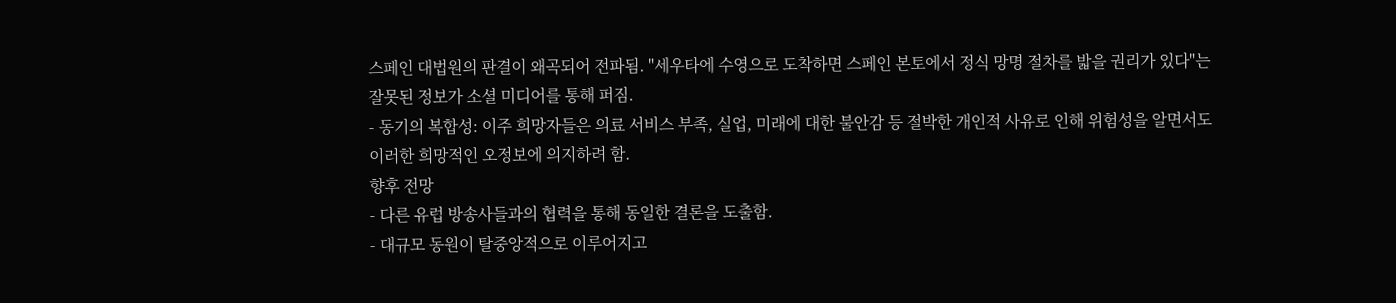스페인 대법원의 판결이 왜곡되어 전파됨. "세우타에 수영으로 도착하면 스페인 본토에서 정식 망명 절차를 밟을 권리가 있다"는 잘못된 정보가 소셜 미디어를 통해 퍼짐.
- 동기의 복합성: 이주 희망자들은 의료 서비스 부족, 실업, 미래에 대한 불안감 등 절박한 개인적 사유로 인해 위험성을 알면서도 이러한 희망적인 오정보에 의지하려 함.
향후 전망
- 다른 유럽 방송사들과의 협력을 통해 동일한 결론을 도출함.
- 대규모 동원이 탈중앙적으로 이루어지고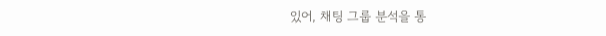있어, 채팅 그룹 분석을 통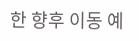한 향후 이동 예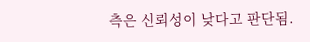측은 신뢰성이 낮다고 판단됨.